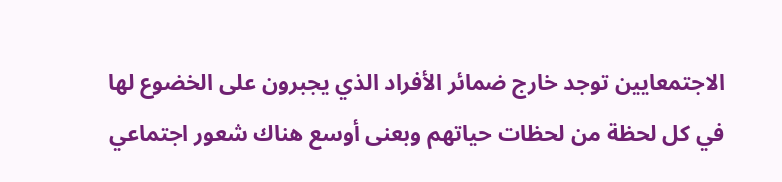الاجتمعايين توجد خارج ضمائر الأفراد الذي يجبرون على الخضوع لها في كل لحظة من لحظات حياتهم وبعنى أوسع هناك شعور اجتماعي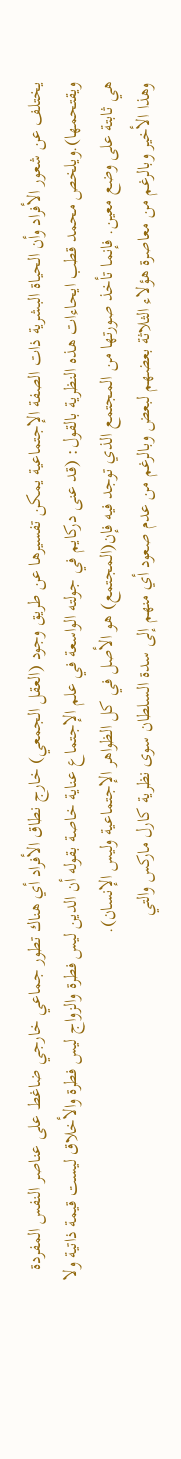يختلف عن شعور الأفراد وأن الحياة البشرية ذات الصفة الإجتماعية يمكن تفسيرها عن طريق وجود (العقل الجمعي) خارج نطاق الأفراد أي هناك تطور جماعي خارجي ضاغط على عناصر النفس المفردة ويقتحمها).ويلخص محمد قطب ايحاءات هذه النظرية بالقول: (قد عنى دركايم في جولته الواسعة في علم الإجتماع عناية خاصة بقوله أن الدين ليس فطرة والزواج ليس فطرة والأخلاق ليست قيمة ذاتية ولا هي ثابتة على وضع معين. فإنما تأخذ صورتها من المجتمع الذي توجد فيه فإن(المجتمع) هو الأصل في كل الظواهر الإجتماعية وليس الإنسان).
وهذا الأخير وبالرغم من معاصرة هؤلاء الثلاثة بعضهم لبعض وبالرغم من عدم صعود أي منهم إلى سدة السلطان سوى نظرية كارل ماركس والتي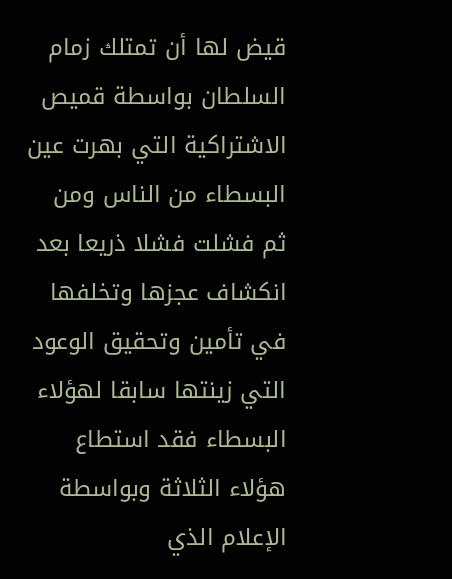قيض لها أن تمتلك زمام السلطان بواسطة قميص الاشتراكية التي بهرت عين البسطاء من الناس ومن ثم فشلت فشلا ذريعا بعد انكشاف عجزها وتخلفها في تأمين وتحقيق الوعود التي زينتها سابقا لهؤلاء البسطاء فقد استطاع هؤلاء الثلاثة وبواسطة الإعلام الذي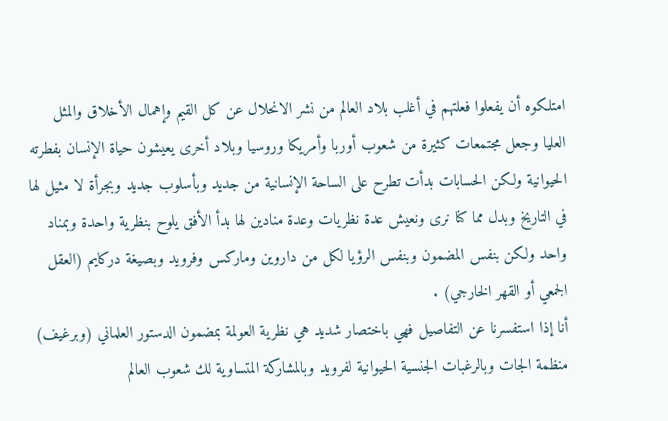امتلكوه أن يفعلوا فعلتهم في أغلب بلاد العالم من نشر الانحلال عن كل القيم وإهمال الأخلاق والمثل العليا وجعل مجتمعات كثيرة من شعوب أوربا وأمريكا وروسيا وبلاد أخرى يعيشون حياة الإنسان بفطرته الحيوانية ولكن الحسابات بدأت تطرح على الساحة الإنسانية من جديد وبأسلوب جديد وبجرأة لا مثيل لها في التاريخ وبدل مما كنا نرى ونعيش عدة نظريات وعدة منادين لها بدأ الأفق يلوح بنظرية واحدة وبمناد واحد ولكن بنفس المضمون وبنفس الرؤيا لكل من داروين وماركس وفرويد وبصيغة دركايم (العقل الجمعي أو القهر الخارجي) .
أنا إذا استفسرنا عن التفاصيل فهي باختصار شديد هي نظرية العولمة بمضمون الدستور العلماني (وبرغيف) منظمة الجات وبالرغبات الجنسية الحيوانية لفرويد وبالمشاركة المتساوية لك شعوب العالم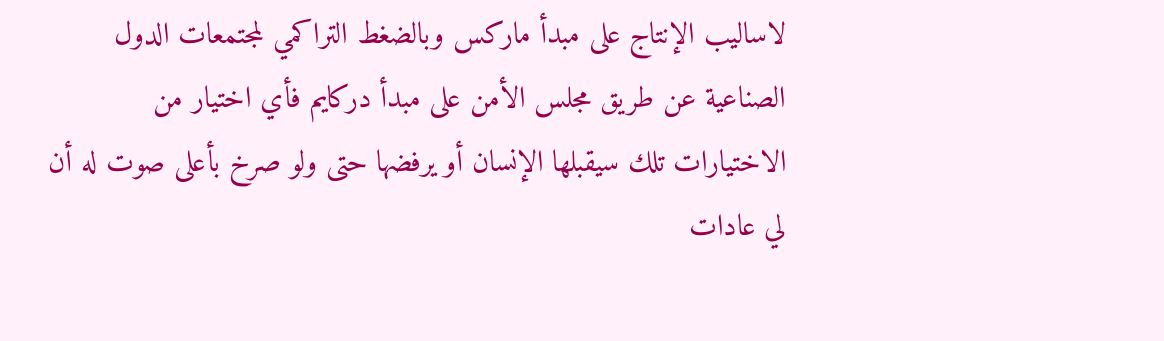لاساليب الإنتاج على مبدأ ماركس وبالضغط التراكمي لمجتمعات الدول الصناعية عن طريق مجلس الأمن على مبدأ دركايم فأي اختيار من الاختيارات تلك سيقبلها الإنسان أو يرفضها حتى ولو صرخ بأعلى صوت له أن لي عادات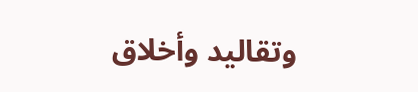وتقاليد وأخلاق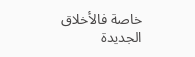خاصة فالأخلاق الجديدة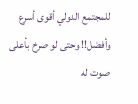للمجتمع الدولي أقوى أسرع وأفضل!! وحتى لو صرخ بأعلى صوت له